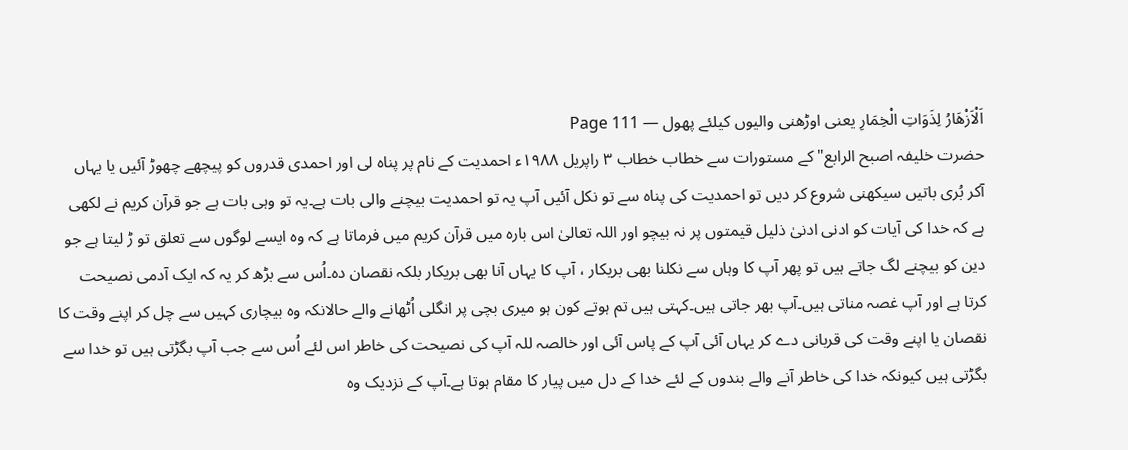اَلْاَزْھَارُ لِذَوَاتِ الْخِمَارِ یعنی اوڑھنی والیوں کیلئے پھول — Page 111
حضرت خلیفہ اصبح الرابع" کے مستورات سے خطاب خطاب ۳ راپریل ۱۹۸۸ء احمدیت کے نام پر پناہ لی اور احمدی قدروں کو پیچھے چھوڑ آئیں یا یہاں آکر بُری باتیں سیکھنی شروع کر دیں تو احمدیت کی پناہ سے تو نکل آئیں آپ یہ تو احمدیت بیچنے والی بات ہے۔یہ تو وہی بات ہے جو قرآن کریم نے لکھی ہے کہ خدا کی آیات کو ادنی ادنیٰ ذلیل قیمتوں پر نہ بیچو اور اللہ تعالیٰ اس بارہ میں قرآن کریم میں فرماتا ہے کہ وہ ایسے لوگوں سے تعلق تو ڑ لیتا ہے جو دین کو بیچنے لگ جاتے ہیں تو پھر آپ کا وہاں سے نکلنا بھی بریکار ، آپ کا یہاں آنا بھی بریکار بلکہ نقصان دہ۔اُس سے بڑھ کر یہ کہ ایک آدمی نصیحت کرتا ہے اور آپ غصہ مناتی ہیں۔آپ بھر جاتی ہیں۔کہتی ہیں تم ہوتے کون ہو میری بچی پر انگلی اُٹھانے والے حالانکہ وہ بیچاری کہیں سے چل کر اپنے وقت کا نقصان یا اپنے وقت کی قربانی دے کر یہاں آئی آپ کے پاس آئی اور خالصہ للہ آپ کی نصیحت کی خاطر اس لئے اُس سے جب آپ بگڑتی ہیں تو خدا سے بگڑتی ہیں کیونکہ خدا کی خاطر آنے والے بندوں کے لئے خدا کے دل میں پیار کا مقام ہوتا ہے۔آپ کے نزدیک وہ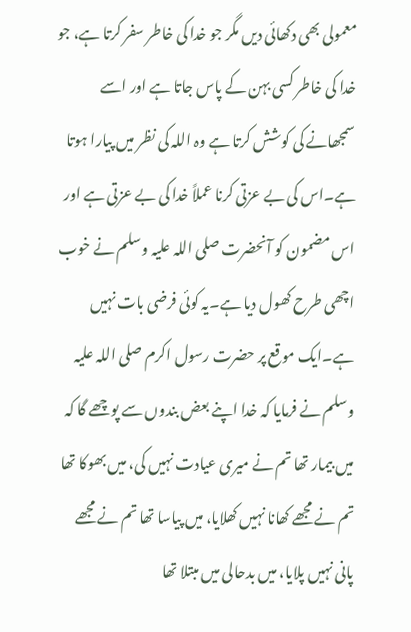معمولی بھی دکھائی دیں مگر جو خدا کی خاطر سفر کرتا ہے، جو خدا کی خاطر کسی بہن کے پاس جاتا ہے اور اسے سمجھانے کی کوشش کرتا ہے وہ اللہ کی نظر میں پیارا ہوتا ہے۔اس کی بے عزتی کرنا عملاً خدا کی بے عزتی ہے اور اس مضمون کو آنحضرت صلی اللہ علیہ وسلم نے خوب اچھی طرح کھول دیا ہے۔یہ کوئی فرضی بات نہیں ہے۔ایک موقع پر حضرت رسول اکرم صلی اللہ علیہ وسلم نے فرمایا کہ خدا اپنے بعض بندوں سے پوچھے گا کہ میں بیمار تھا تم نے میری عیادت نہیں کی، میں بھوکا تھا تم نے مجھے کھانا نہیں کھلایا، میں پیاسا تھا تم نے مجھے پانی نہیں پلایا، میں بدحالی میں مبتلا تھا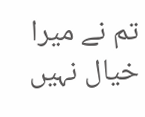تم نے میرا خیال نہیں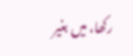رکھا، میں بغیر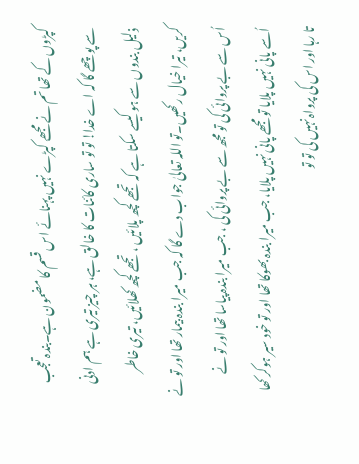کپڑوں کے تھا تم نے مجھے کپڑے نہیں پہنائے اس قسم کا مضمون ہے۔بندہ تعجب سے پوچھے گا کہ اے خدا! تو تو ساری کائنات کا خالق ہے، ہر چیز تیری ہے ہم ادنی ذلیل بندوں سے ہو کیسے سکتا ہے کہ تجھے کچھ پلائیں ، تجھے کچھ کھلائیں، تیری خاطر کریں، تیرا خیال رکھیں۔تو اللہ تعالیٰ جواب دے گا کہ جب میرا بندہ بیمار تھا اور تو نے اُس سے بے پروائی کی تو مجھ سے بے پروائی کی ، جب میرا بندہ پیاسا تھا اور تو نے اُسے پانی نہیں پلایا تو مجھے پانی نہیں پلایا، جب میرا بندہ بھوکا تھا اور تو خود سیر ہوکر کھا تا رہا اور اس کی پرواہ نہیں کی تو تو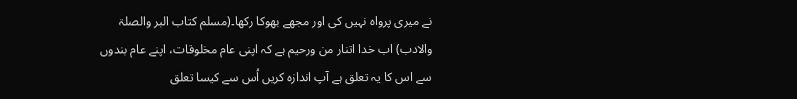نے میری پرواہ نہیں کی اور مجھے بھوکا رکھا۔(مسلم کتاب البر والصلۃ والادب) اب خدا اتنار من ورحیم ہے کہ اپنی عام مخلوقات، اپنے عام بندوں سے اس کا یہ تعلق ہے آپ اندازہ کریں اُس سے کیسا تعلق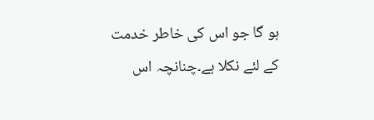ہو گا جو اس کی خاطر خدمت کے لئے نکلا ہے۔چنانچہ اس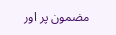مضمون پر اور